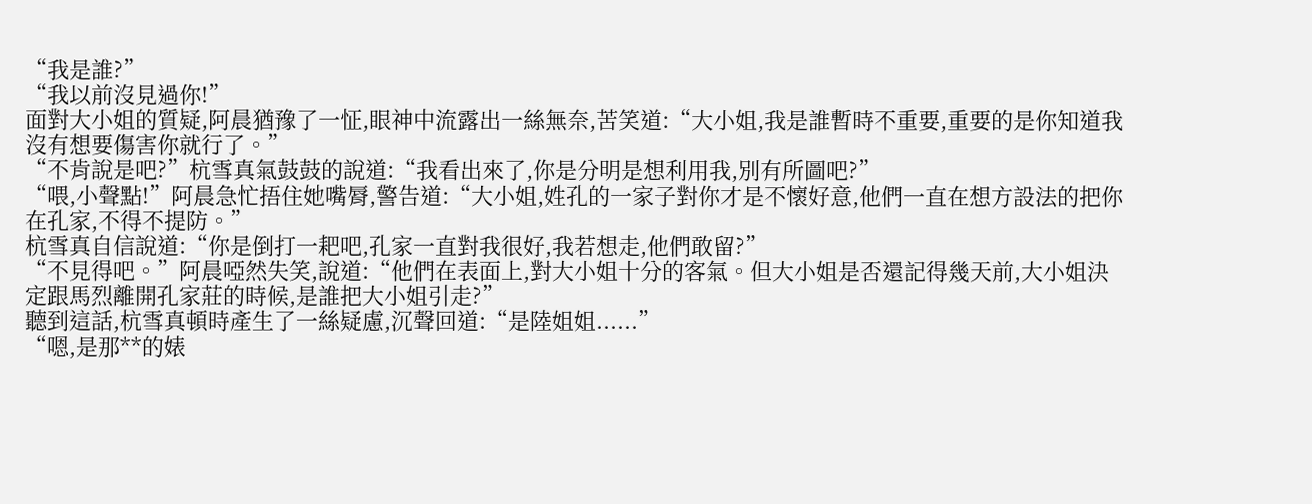“我是誰?”
“我以前沒見過你!”
面對大小姐的質疑,阿晨猶豫了一怔,眼神中流露出一絲無奈,苦笑道:“大小姐,我是誰暫時不重要,重要的是你知道我沒有想要傷害你就行了。”
“不肯說是吧?”杭雪真氣鼓鼓的說道:“我看出來了,你是分明是想利用我,別有所圖吧?”
“喂,小聲點!”阿晨急忙捂住她嘴脣,警告道:“大小姐,姓孔的一家子對你才是不懷好意,他們一直在想方設法的把你在孔家,不得不提防。”
杭雪真自信說道:“你是倒打一耙吧,孔家一直對我很好,我若想走,他們敢留?”
“不見得吧。”阿晨啞然失笑,說道:“他們在表面上,對大小姐十分的客氣。但大小姐是否還記得幾天前,大小姐決定跟馬烈離開孔家莊的時候,是誰把大小姐引走?”
聽到這話,杭雪真頓時產生了一絲疑慮,沉聲回道:“是陸姐姐......”
“嗯,是那**的婊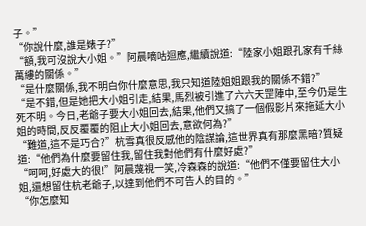子。”
“你說什麼,誰是婊子?”
“額,我可沒說大小姐。”阿晨嘀咕迴應,繼續說道:“陸家小姐跟孔家有千絲萬縷的關係。”
“是什麼關係,我不明白你什麼意思,我只知道陸姐姐跟我的關係不錯?”
“是不錯,但是她把大小姐引走,結果,馬烈被引進了六六天罡陣中,至今仍是生死不明。今日,老爺子要大小姐回去,結果,他們又搞了一個假影片來拖延大小姐的時間,反反覆覆的阻止大小姐回去,意欲何為?”
“難道,這不是巧合?”杭雪真很反感他的陰謀論,這世界真有那麼黑暗?質疑道:“他們為什麼要留住我,留住我對他們有什麼好處?”
“呵呵,好處大的很!”阿晨蔑視一笑,冷森森的說道:“他們不僅要留住大小姐,還想留住杭老爺子,以達到他們不可告人的目的。”
“你怎麼知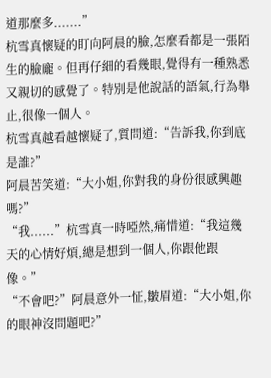道那麼多.......”
杭雪真懷疑的盯向阿晨的臉,怎麼看都是一張陌生的臉龐。但再仔細的看幾眼,覺得有一種熟悉又親切的感覺了。特別是他說話的語氣,行為舉止,很像一個人。
杭雪真越看越懷疑了,質問道:“告訴我,你到底是誰?”
阿晨苦笑道:“大小姐,你對我的身份很感興趣嗎?”
“我......”杭雪真一時啞然,痛惜道:“我這幾天的心情好煩,總是想到一個人,你跟他跟像。”
“不會吧?”阿晨意外一怔,皺眉道:“大小姐,你的眼神沒問題吧?”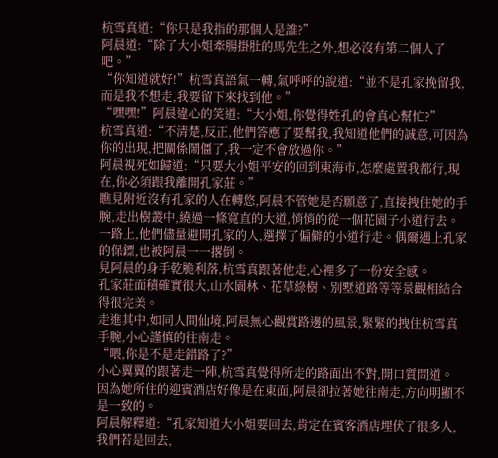杭雪真道:“你只是我指的那個人是誰?”
阿晨道:“除了大小姐牽腸掛肚的馬先生之外,想必沒有第二個人了吧。”
“你知道就好!”杭雪真語氣一轉,氣呼呼的說道:“並不是孔家挽留我,而是我不想走,我要留下來找到他。”
“嘿嘿!”阿晨違心的笑道:“大小姐,你覺得姓孔的會真心幫忙?”
杭雪真道:“不清楚,反正,他們答應了要幫我,我知道他們的誠意,可因為你的出現,把關係鬧僵了,我一定不會放過你。”
阿晨視死如歸道:“只要大小姐平安的回到東海市,怎麼處置我都行,現在,你必須跟我離開孔家莊。”
瞧見附近沒有孔家的人在轉悠,阿晨不管她是否願意了,直接拽住她的手腕,走出樹叢中,繞過一條寬直的大道,悄悄的從一個花園子小道行去。
一路上,他們儘量避開孔家的人,選擇了偏僻的小道行走。偶爾遇上孔家的保鏢,也被阿晨一一撂倒。
見阿晨的身手乾脆利落,杭雪真跟著他走,心裡多了一份安全感。
孔家莊面積確實很大,山水園林、花草綠樹、別墅道路等等景觀相結合得很完美。
走進其中,如同人間仙境,阿晨無心觀賞路邊的風景,緊緊的拽住杭雪真手腕,小心謹慎的往南走。
“喂,你是不是走錯路了?”
小心翼翼的跟著走一陣,杭雪真覺得所走的路面出不對,開口質問道。
因為她所住的迎賓酒店好像是在東面,阿晨卻拉著她往南走,方向明顯不是一致的。
阿晨解釋道:“孔家知道大小姐要回去,肯定在賓客酒店埋伏了很多人,我們若是回去,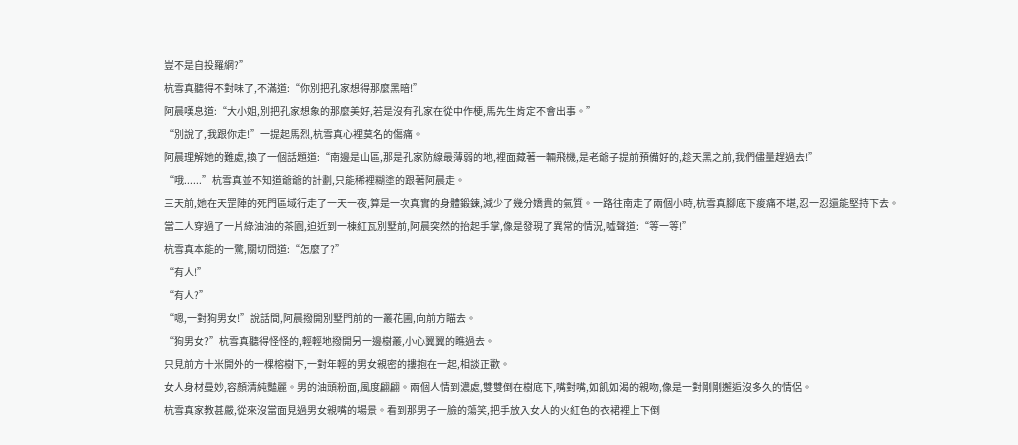豈不是自投羅網?”
杭雪真聽得不對味了,不滿道:“你別把孔家想得那麼黑暗!”
阿晨嘆息道:“大小姐,別把孔家想象的那麼美好,若是沒有孔家在從中作梗,馬先生肯定不會出事。”
“別說了,我跟你走!”一提起馬烈,杭雪真心裡莫名的傷痛。
阿晨理解她的難處,換了一個話題道:“南邊是山區,那是孔家防線最薄弱的地,裡面藏著一輛飛機,是老爺子提前預備好的,趁天黑之前,我們儘量趕過去!”
“哦......”杭雪真並不知道爺爺的計劃,只能稀裡糊塗的跟著阿晨走。
三天前,她在天罡陣的死門區域行走了一天一夜,算是一次真實的身體鍛鍊,減少了幾分嬌貴的氣質。一路往南走了兩個小時,杭雪真腳底下痠痛不堪,忍一忍還能堅持下去。
當二人穿過了一片綠油油的茶園,迫近到一棟紅瓦別墅前,阿晨突然的抬起手掌,像是發現了異常的情況,噓聲道:“等一等!”
杭雪真本能的一驚,關切問道:“怎麼了?”
“有人!”
“有人?”
“嗯,一對狗男女!”說話間,阿晨撥開別墅門前的一叢花圃,向前方瞄去。
“狗男女?”杭雪真聽得怪怪的,輕輕地撥開另一邊樹叢,小心翼翼的瞧過去。
只見前方十米開外的一棵榕樹下,一對年輕的男女親密的摟抱在一起,相談正歡。
女人身材曼妙,容顏清純豔麗。男的油頭粉面,風度翩翩。兩個人情到濃處,雙雙倒在樹底下,嘴對嘴,如飢如渴的親吻,像是一對剛剛邂逅沒多久的情侶。
杭雪真家教甚嚴,從來沒當面見過男女親嘴的場景。看到那男子一臉的蕩笑,把手放入女人的火紅色的衣裙裡上下倒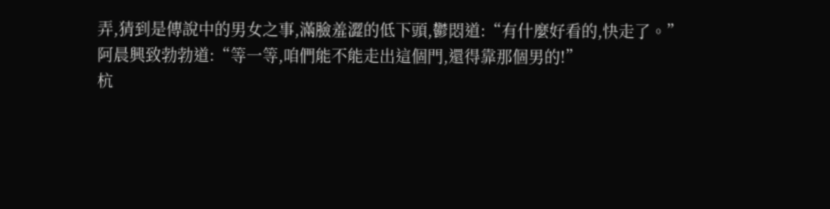弄,猜到是傳說中的男女之事,滿臉羞澀的低下頭,鬱悶道:“有什麼好看的,快走了。”
阿晨興致勃勃道:“等一等,咱們能不能走出這個門,還得靠那個男的!”
杭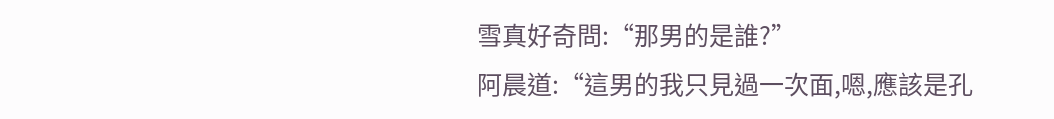雪真好奇問:“那男的是誰?”
阿晨道:“這男的我只見過一次面,嗯,應該是孔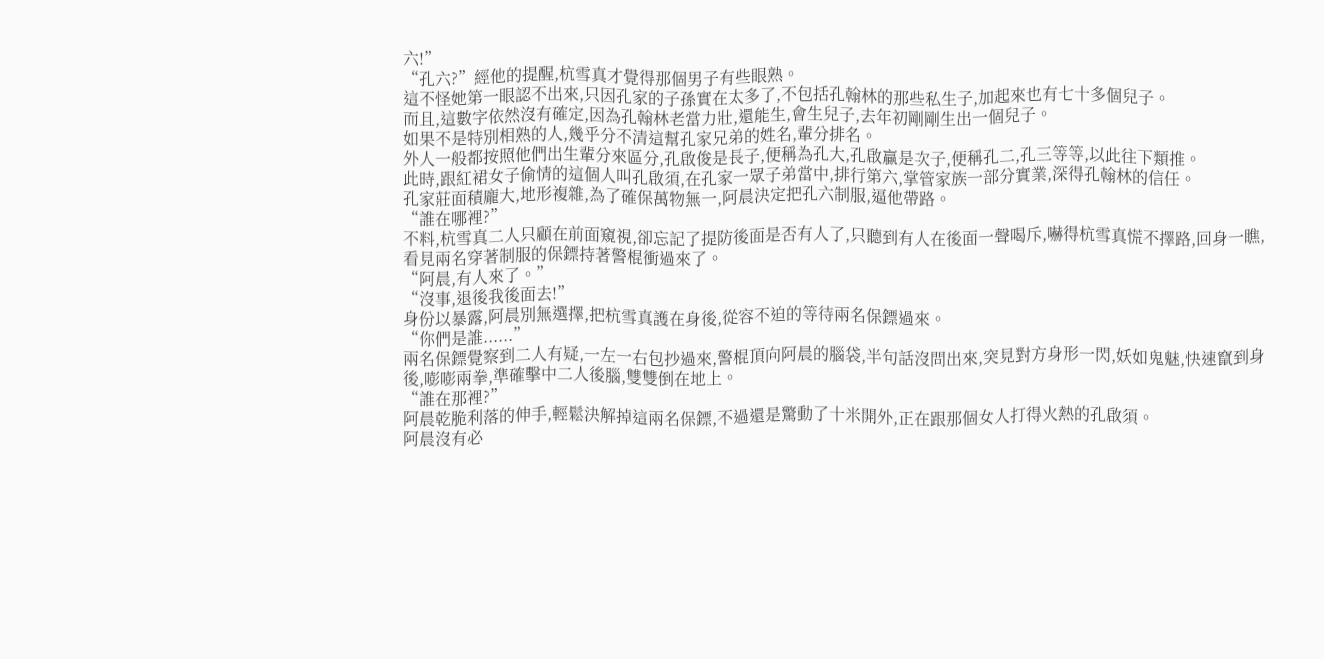六!”
“孔六?”經他的提醒,杭雪真才覺得那個男子有些眼熟。
這不怪她第一眼認不出來,只因孔家的子孫實在太多了,不包括孔翰林的那些私生子,加起來也有七十多個兒子。
而且,這數字依然沒有確定,因為孔翰林老當力壯,還能生,會生兒子,去年初剛剛生出一個兒子。
如果不是特別相熟的人,幾乎分不清這幫孔家兄弟的姓名,輩分排名。
外人一般都按照他們出生輩分來區分,孔啟俊是長子,便稱為孔大,孔啟贏是次子,便稱孔二,孔三等等,以此往下類推。
此時,跟紅裙女子偷情的這個人叫孔啟須,在孔家一眾子弟當中,排行第六,掌管家族一部分實業,深得孔翰林的信任。
孔家莊面積龐大,地形複雜,為了確保萬物無一,阿晨決定把孔六制服,逼他帶路。
“誰在哪裡?”
不料,杭雪真二人只顧在前面窺視,卻忘記了提防後面是否有人了,只聽到有人在後面一聲喝斥,嚇得杭雪真慌不擇路,回身一瞧,看見兩名穿著制服的保鏢持著警棍衝過來了。
“阿晨,有人來了。”
“沒事,退後我後面去!”
身份以暴露,阿晨別無選擇,把杭雪真護在身後,從容不迫的等待兩名保鏢過來。
“你們是誰......”
兩名保鏢覺察到二人有疑,一左一右包抄過來,警棍頂向阿晨的腦袋,半句話沒問出來,突見對方身形一閃,妖如鬼魅,快速竄到身後,嘭嘭兩拳,準確擊中二人後腦,雙雙倒在地上。
“誰在那裡?”
阿晨乾脆利落的伸手,輕鬆決解掉這兩名保鏢,不過還是驚動了十米開外,正在跟那個女人打得火熱的孔啟須。
阿晨沒有必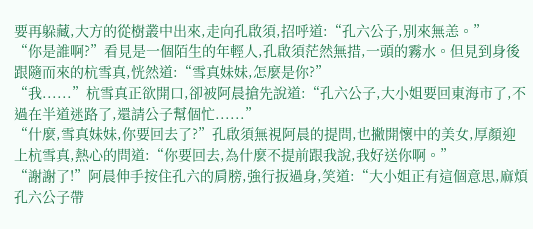要再躲藏,大方的從樹叢中出來,走向孔啟須,招呼道:“孔六公子,別來無恙。”
“你是誰啊?”看見是一個陌生的年輕人,孔啟須茫然無措,一頭的霧水。但見到身後跟隨而來的杭雪真,恍然道:“雪真妹妹,怎麼是你?”
“我......”杭雪真正欲開口,卻被阿晨搶先說道:“孔六公子,大小姐要回東海市了,不過在半道迷路了,還請公子幫個忙......”
“什麼,雪真妹妹,你要回去了?”孔啟須無視阿晨的提問,也撇開懷中的美女,厚顏迎上杭雪真,熱心的問道:“你要回去,為什麼不提前跟我說,我好送你啊。”
“謝謝了!”阿晨伸手按住孔六的肩膀,強行扳過身,笑道:“大小姐正有這個意思,麻煩孔六公子帶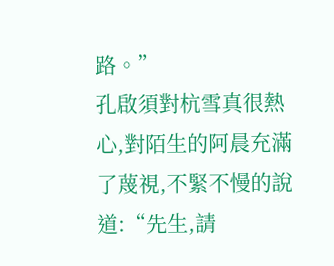路。”
孔啟須對杭雪真很熱心,對陌生的阿晨充滿了蔑視,不緊不慢的說道:“先生,請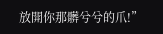放開你那髒兮兮的爪!”